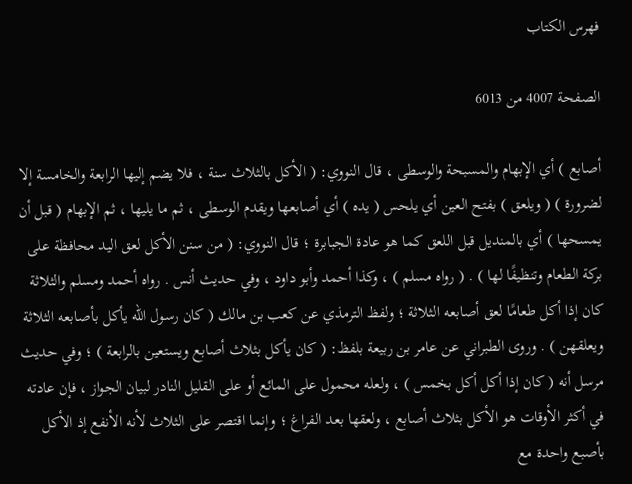فهرس الكتاب

الصفحة 4007 من 6013

أصابع ) أي الإبهام والمسبحة والوسطى ، قال النووي: ( الأكل بالثلاث سنة ، فلا يضم إليها الرابعة والخامسة إلا لضرورة ) ( ويلعق ) بفتح العين أي يلحس ( يده ) أي أصابعها ويقدم الوسطى ، ثم ما يليها ، ثم الإبهام ( قبل أن يمسحها ) أي بالمنديل قبل اللعق كما هو عادة الجبابرة ؛ قال النووي: ( من سنن الأكل لعق اليد محافظة على بركة الطعام وتنظيفًا لها ) . ( رواه مسلم ) ، وكذا أحمد وأبو داود ، وفي حديث أنس . رواه أحمد ومسلم والثلاثة كان إذا أكل طعامًا لعق أصابعه الثلاثة ؛ ولفظ الترمذي عن كعب بن مالك ( كان رسول الله يأكل بأصابعه الثلاثة ويعلقهن ) . وروى الطبراني عن عامر بن ربيعة بلفظ: ( كان يأكل بثلاث أصابع ويستعين بالرابعة ) ؛ وفي حديث مرسل أنه ( كان إذا أكل أكل بخمس ) ، ولعله محمول على المائع أو على القليل النادر لبيان الجواز ، فإن عادته في أكثر الأوقات هو الأكل بثلاث أصابع ، ولعقها بعد الفراغ ؛ وإنما اقتصر على الثلاث لأنه الأنفع إذ الأكل بأصبع واحدة مع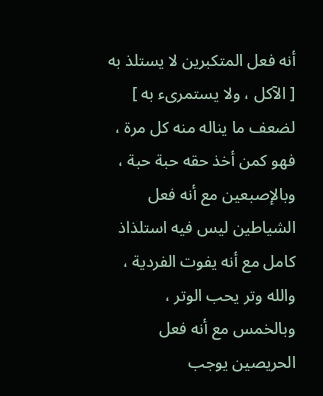أنه فعل المتكبرين لا يستلذ به [ الآكل ، ولا يستمرىء به ] لضعف ما يناله منه كل مرة ، فهو كمن أخذ حقه حبة حبة ، وبالإصبعين مع أنه فعل الشياطين ليس فيه استلذاذ كامل مع أنه يفوت الفردية ، والله وتر يحب الوتر ، وبالخمس مع أنه فعل الحريصين يوجب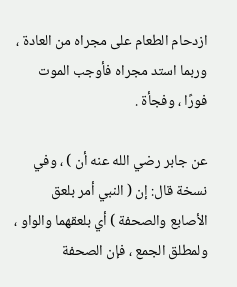ازدحام الطعام على مجراه من العادة ، وربما استد مجراه فأوجب الموت فورًا ، وفجأة .

عن جابر رضي الله عنه أن ) ، وفي نسخة قال: إن ( النبي أمر بلعق الأصابع والصحفة ) أي بلعقهما والواو ، ولمطلق الجمع ، فإن الصحفة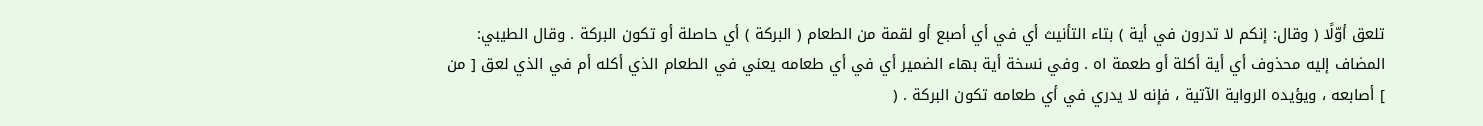تلعق أوّلًا ( وقال: إنكم لا تدرون في أية ) بتاء التأنيث أي في أي أصبع أو لقمة من الطعام ( البركة ) أي حاصلة أو تكون البركة . وقال الطيبي: المضاف إليه محذوف أي أية أكلة أو طعمة اه . وفي نسخة أية بهاء الضمير أي في أي طعامه يعني في الطعام الذي أكله أم في الذي لعق [ من ] أصابعه ، ويؤيده الرواية الآتية ، فإنه لا يدري في أي طعامه تكون البركة . (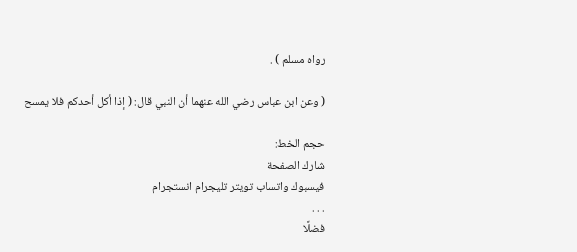رواه مسلم ) .

( وعن ابن عباس رضي الله عنهما أن النبي قال: ( إذا أكل أحدكم فلا يمسح

حجم الخط:
شارك الصفحة
فيسبوك واتساب تويتر تليجرام انستجرام
. . .
فضلًا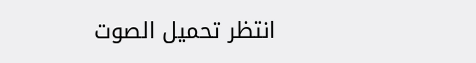انتظر تحميل الصوت